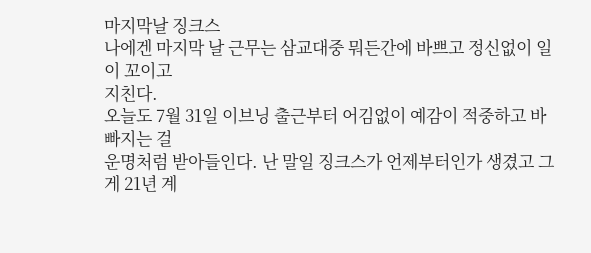마지막날 징크스
나에겐 마지막 날 근무는 삼교대중 뭐든간에 바쁘고 정신없이 일이 꼬이고
지친다.
오늘도 7월 31일 이브닝 출근부터 어김없이 예감이 적중하고 바빠지는 걸
운명처럼 받아들인다. 난 말일 징크스가 언제부터인가 생겼고 그게 21년 계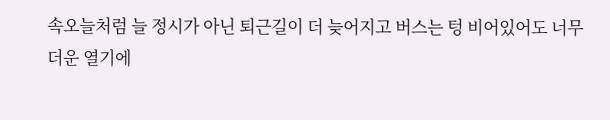속오늘처럼 늘 정시가 아닌 퇴근길이 더 늦어지고 버스는 텅 비어있어도 너무
더운 열기에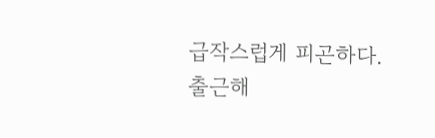급작스럽게 피곤하다.
출근해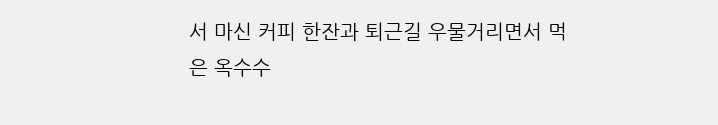서 마신 커피 한잔과 퇴근길 우물거리면서 먹은 옥수수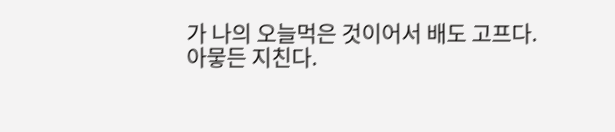가 나의 오늘먹은 것이어서 배도 고프다.
아뭏든 지친다.